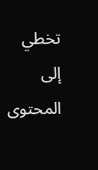تخطي إلى المحتوى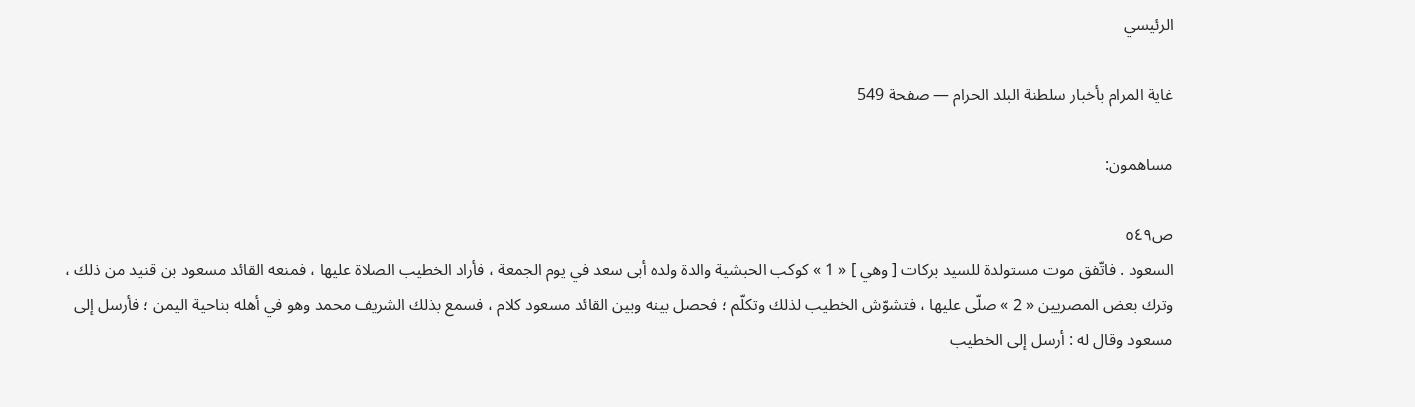الرئيسي

غاية المرام بأخبار سلطنة البلد الحرام — صفحة 549

مساهمون:

ص٥٤٩
السعود . فاتّفق موت مستولدة للسيد بركات [ وهي ] « 1 » كوكب الحبشية والدة ولده أبى سعد في يوم الجمعة ، فأراد الخطيب الصلاة عليها ، فمنعه القائد مسعود بن قنيد من ذلك ، وترك بعض المصريين « 2 » صلّى عليها ، فتشوّش الخطيب لذلك وتكلّم ؛ فحصل بينه وبين القائد مسعود كلام ، فسمع بذلك الشريف محمد وهو في أهله بناحية اليمن ؛ فأرسل إلى مسعود وقال له : أرسل إلى الخطيب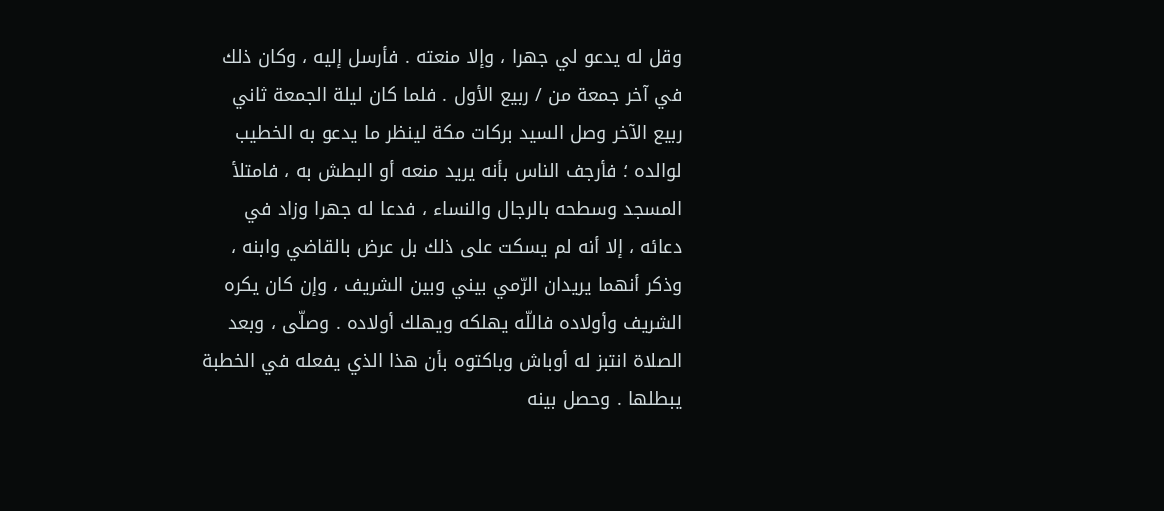وقل له يدعو لي جهرا ، وإلا منعته . فأرسل إليه ، وكان ذلك في آخر جمعة من / ربيع الأول . فلما كان ليلة الجمعة ثاني ربيع الآخر وصل السيد بركات مكة لينظر ما يدعو به الخطيب لوالده ؛ فأرجف الناس بأنه يريد منعه أو البطش به ، فامتلأ المسجد وسطحه بالرجال والنساء ، فدعا له جهرا وزاد في دعائه ، إلا أنه لم يسكت على ذلك بل عرض بالقاضي وابنه ، وذكر أنهما يريدان الرّمي بيني وبين الشريف ، وإن كان يكره الشريف وأولاده فاللّه يهلكه ويهلك أولاده . وصلّى ، وبعد الصلاة انتبز له أوباش وباكتوه بأن هذا الذي يفعله في الخطبة يبطلها . وحصل بينه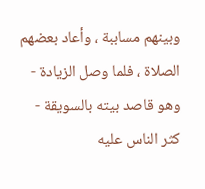وبينهم مساببة ، وأعاد بعضهم الصلاة ، فلما وصل الزيادة - وهو قاصد بيته بالسويقة - كثر الناس عليه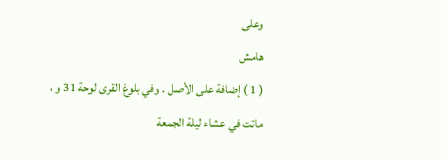وعلى
هامش
( 1 ) إضافة على الأصل . وفي بلوغ القرى لوحة 31 و ، ماتت في عشاء ليلة الجمعة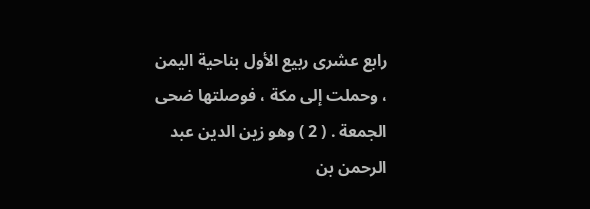رابع عشرى ربيع الأول بناحية اليمن ، وحملت إلى مكة ، فوصلتها ضحى الجمعة . ( 2 ) وهو زين الدين عبد الرحمن بن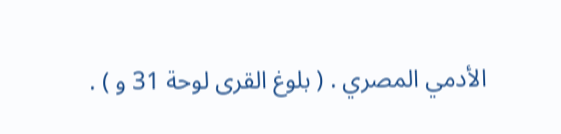الأدمي المصري . ( بلوغ القرى لوحة 31 و ) .